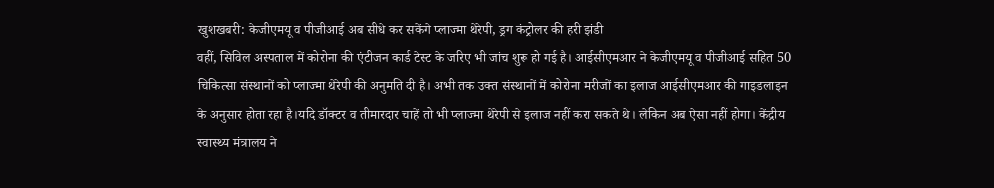खुशखबरी: केजीएमयू व पीजीआई अब सीधे कर सकेंगे प्लाज्मा थेरेपी, ड्रग कंट्रोलर की हरी झंडी
वहीं, सिविल अस्पताल में कोरोना की एंटीजन कार्ड टेस्ट के जरिए भी जांच शुरू हो गई है। आईसीएमआर ने केजीएमयू व पीजीआई सहित 50 चिकित्सा संस्थानों को प्लाज्मा थेरेपी की अनुमति दी है। अभी तक उक्त संस्थानों में कोरोना मरीजों का इलाज आईसीएमआर की गाइडलाइन के अनुसार होता रहा है।यदि डॉक्टर व तीमारदार चाहें तो भी प्लाज्मा थेरेपी से इलाज नहीं करा सकते थे। लेकिन अब ऐसा नहीं होगा। केंद्रीय स्वास्थ्य मंत्रालय ने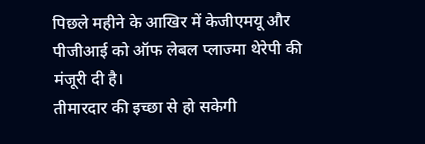पिछले महीने के आखिर में केजीएमयू और पीजीआई को ऑफ लेबल प्लाज्मा थेरेपी की मंजूरी दी है।
तीमारदार की इच्छा से हो सकेगी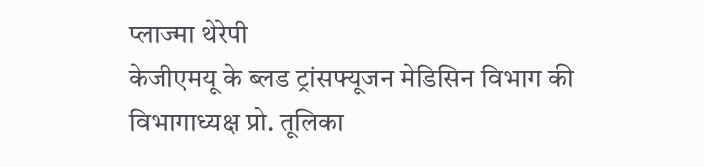प्लाज्मा थेरेपी
केजीएमयू के ब्लड ट्रांसफ्यूजन मेडिसिन विभाग की विभागाध्यक्ष प्रो. तूलिका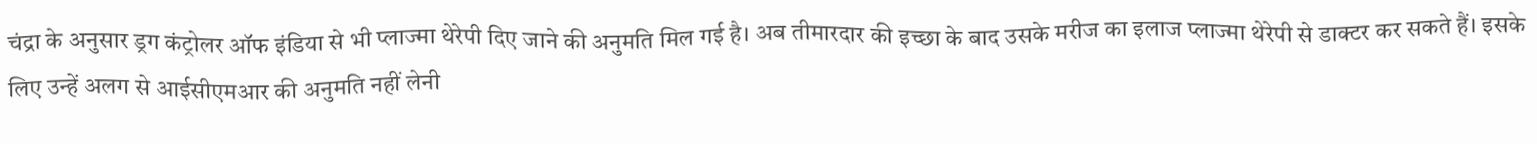चंद्रा के अनुसार ड्रग कंट्रोलर ऑफ इंडिया से भी प्लाज्मा थेरेपी दिए जाने की अनुमति मिल गई है। अब तीमारदार की इच्छा के बाद उसके मरीज का इलाज प्लाज्मा थेरेपी से डाक्टर कर सकते हैं। इसके लिए उन्हें अलग से आईसीएमआर की अनुमति नहीं लेनी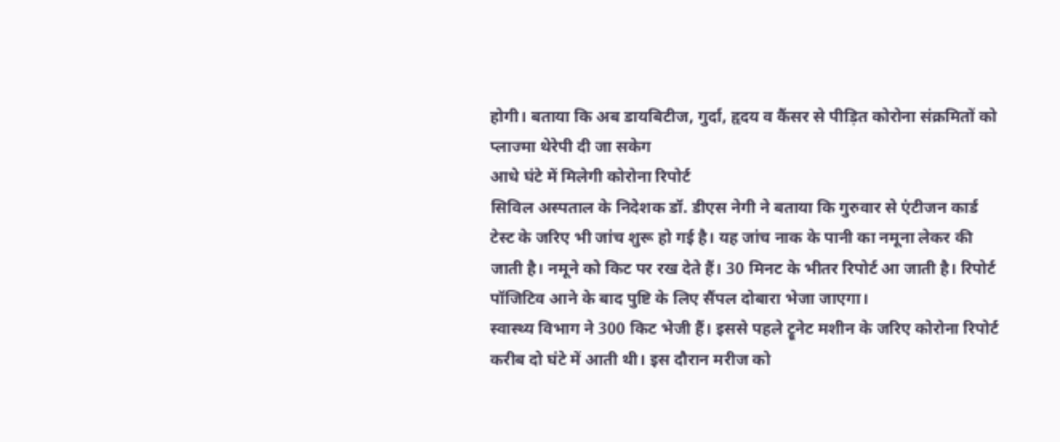होगी। बताया कि अब डायबिटीज, गुर्दा, हृदय व कैंसर से पीड़ित कोरोना संक्रमितों को प्लाज्मा थेरेपी दी जा सकेग
आधे घंटे में मिलेगी कोरोना रिपोर्ट
सिविल अस्पताल के निदेशक डॉ. डीएस नेगी ने बताया कि गुरुवार से एंटीजन कार्ड टेस्ट के जरिए भी जांच शुरू हो गई है। यह जांच नाक के पानी का नमूना लेकर की जाती है। नमूने को किट पर रख देते हैं। 30 मिनट के भीतर रिपोर्ट आ जाती है। रिपोर्ट पॉजिटिव आने के बाद पुष्टि के लिए सैंपल दोबारा भेजा जाएगा।
स्वास्थ्य विभाग ने 300 किट भेजी हैं। इससे पहले ट्रूनेट मशीन के जरिए कोरोना रिपोर्ट करीब दो घंटे में आती थी। इस दौरान मरीज को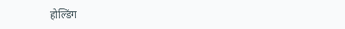होल्डिंग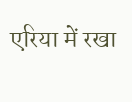एरिया में रखा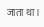जाता था।